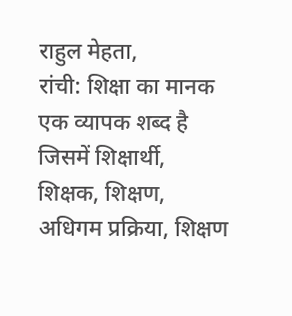राहुल मेहता,
रांची: शिक्षा का मानक एक व्यापक शब्द है जिसमें शिक्षार्थी, शिक्षक, शिक्षण, अधिगम प्रक्रिया, शिक्षण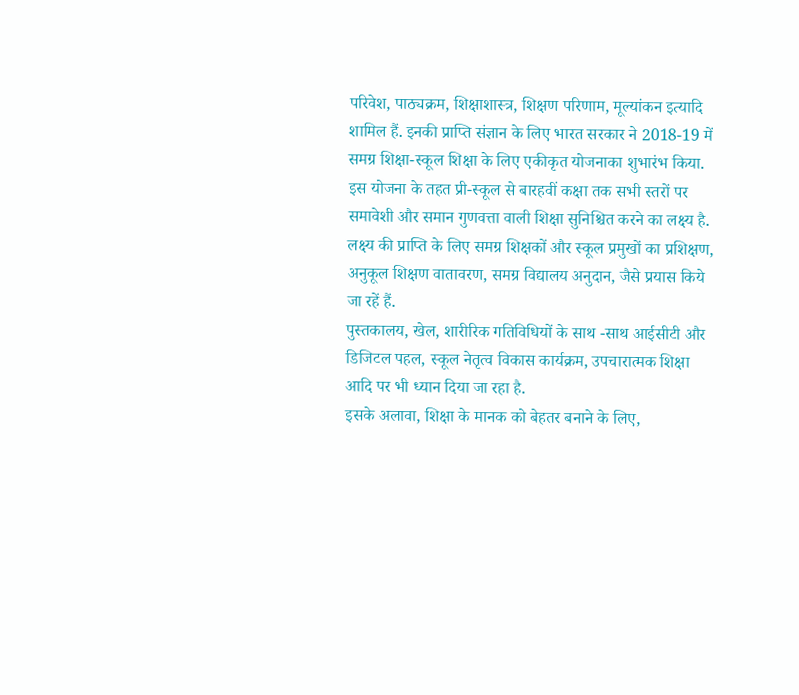परिवेश, पाठ्यक्रम, शिक्षाशास्त्र, शिक्षण परिणाम, मूल्यांकन इत्यादि शामिल हैं. इनकी प्राप्ति संज्ञान के लिए भारत सरकार ने 2018-19 में समग्र शिक्षा-स्कूल शिक्षा के लिए एकीकृत योजनाका शुभारंभ किया.
इस योजना के तहत प्री-स्कूल से बारहवीं कक्षा तक सभी स्तरों पर समावेशी और समान गुणवत्ता वाली शिक्षा सुनिश्चित करने का लक्ष्य है. लक्ष्य की प्राप्ति के लिए समग्र शिक्षकों और स्कूल प्रमुखों का प्रशिक्षण, अनुकूल शिक्षण वातावरण, समग्र विद्यालय अनुदान, जैसे प्रयास किये जा रहें हैं.
पुस्तकालय, खेल, शारीरिक गतिविधियों के साथ -साथ आईसीटी और डिजिटल पहल, स्कूल नेतृत्व विकास कार्यक्रम, उपचारात्मक शिक्षा आदि पर भी ध्यान दिया जा रहा है.
इसके अलावा, शिक्षा के मानक को बेहतर बनाने के लिए,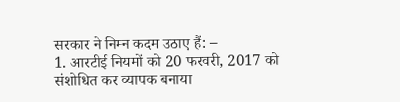सरकार ने निम्न कदम उठाए हैं: –
1. आरटीई नियमों को 20 फरवरी, 2017 को संशोधित कर व्यापक बनाया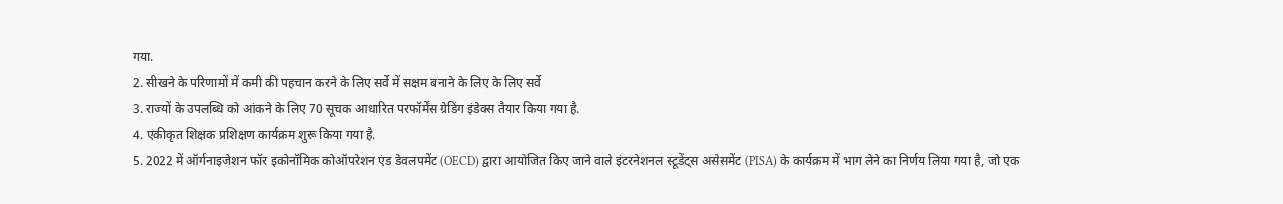गया.
2. सीखने के परिणामों में कमी की पहचान करने के लिए सर्वे में सक्षम बनाने के लिए के लिए सर्वे
3. राज्यों के उपलब्धि को आंकने के लिए 70 सूचक आधारित परफॉर्मेंस ग्रेडिंग इंडेक्स तैयार किया गया है.
4. एकीकृत शिक्षक प्रशिक्षण कार्यक्रम शुरू किया गया है.
5. 2022 में ऑर्गनाइजेशन फॉर इकोनॉमिक कोऑपरेशन एंड डेवलपमेंट (OECD) द्वारा आयोजित किए जाने वाले इंटरनेशनल स्टूडेंट्स असेसमेंट (PISA) के कार्यक्रम में भाग लेने का निर्णय लिया गया है, जो एक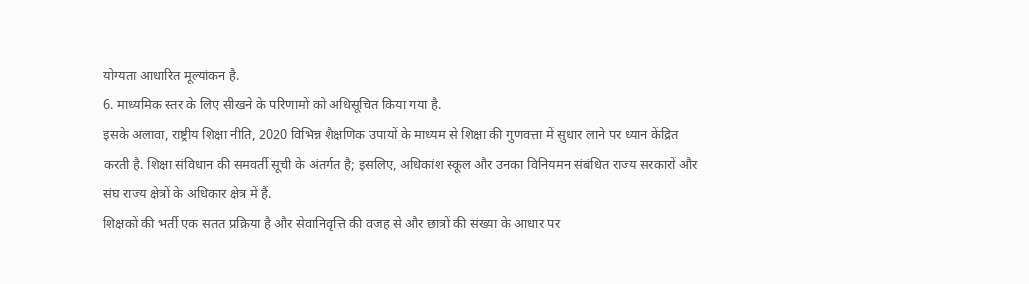योग्यता आधारित मूल्यांकन है.
6. माध्यमिक स्तर के लिए सीखने के परिणामों को अधिसूचित किया गया है.
इसके अलावा, राष्ट्रीय शिक्षा नीति, 2020 विभिन्न शैक्षणिक उपायों के माध्यम से शिक्षा की गुणवत्ता में सुधार लाने पर ध्यान केंद्रित करती है. शिक्षा संविधान की समवर्ती सूची के अंतर्गत है; इसलिए, अधिकांश स्कूल और उनका विनियमन संबंधित राज्य सरकारों और संघ राज्य क्षेत्रों के अधिकार क्षेत्र में हैं.
शिक्षकों की भर्ती एक सतत प्रक्रिया है और सेवानिवृत्ति की वजह से और छात्रों की संख्या के आधार पर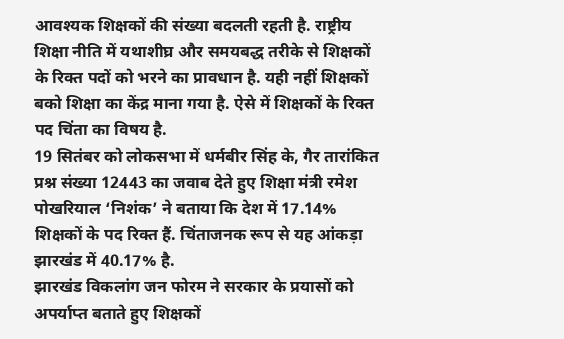आवश्यक शिक्षकों की संख्या बदलती रहती है. राष्ट्रीय शिक्षा नीति में यथाशीघ्र और समयबद्ध तरीके से शिक्षकों के रिक्त पदों को भरने का प्रावधान है. यही नहीं शिक्षकों बको शिक्षा का केंद्र माना गया है. ऐसे में शिक्षकों के रिक्त पद चिंता का विषय है.
19 सितंबर को लोकसभा में धर्मबीर सिंह के, गैर तारांकित प्रश्न संख्या 12443 का जवाब देते हुए शिक्षा मंत्री रमेश पोखरियाल ‘निशंक’ ने बताया कि देश में 17.14% शिक्षकों के पद रिक्त हैं. चिंताजनक रूप से यह आंकड़ा झारखंड में 40.17% है.
झारखंड विकलांग जन फोरम ने सरकार के प्रयासों को अपर्याप्त बताते हुए शिक्षकों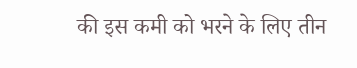की इस कमी को भरने के लिए तीन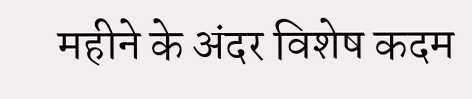महीने के अंदर विशेष कदम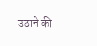उठाने की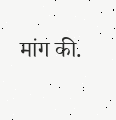मांग की.